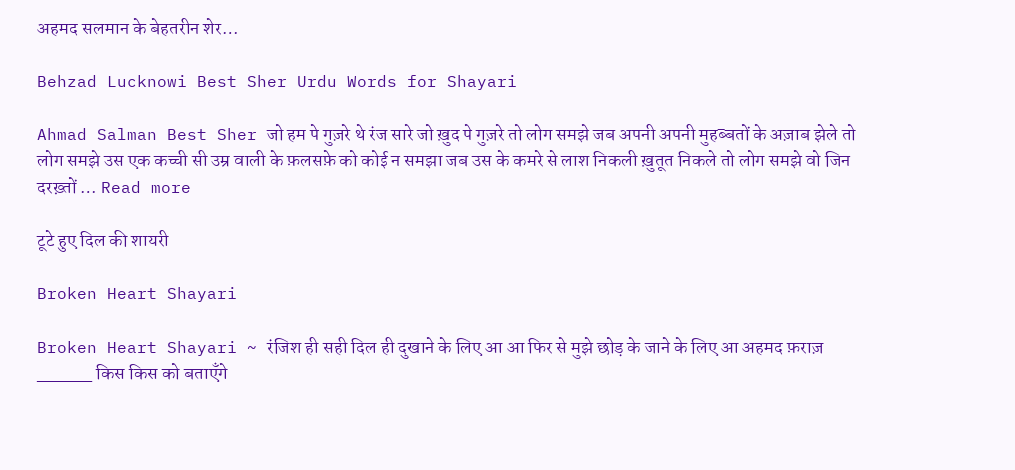अहमद सलमान के बेहतरीन शेर…

Behzad Lucknowi Best Sher Urdu Words for Shayari

Ahmad Salman Best Sher जो हम पे गुज़रे थे रंज सारे जो ख़ुद पे गुज़रे तो लोग समझे जब अपनी अपनी मुहब्बतों के अज़ाब झेले तो लोग समझे उस एक कच्ची सी उम्र वाली के फ़लसफ़े को कोई न समझा जब उस के कमरे से लाश निकली ख़ुतूत निकले तो लोग समझे वो जिन दरख़्तों … Read more

टूटे हुए दिल की शायरी

Broken Heart Shayari

Broken Heart Shayari ~ रंजिश ही सही दिल ही दुखाने के लिए आ आ फिर से मुझे छोड़ के जाने के लिए आ अहमद फ़राज़ _____ किस किस को बताएँगे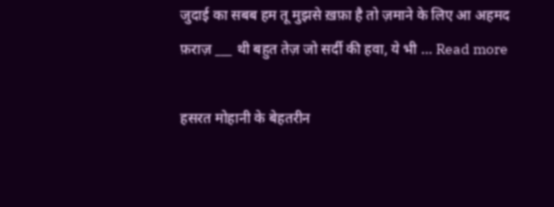जुदाई का सबब हम तू मुझसे ख़फ़ा है तो ज़माने के लिए आ अहमद फ़राज़ ___ थी बहुत तेज़ जो सर्दी की हवा, ये भी … Read more

हसरत मोहानी के बेहतरीन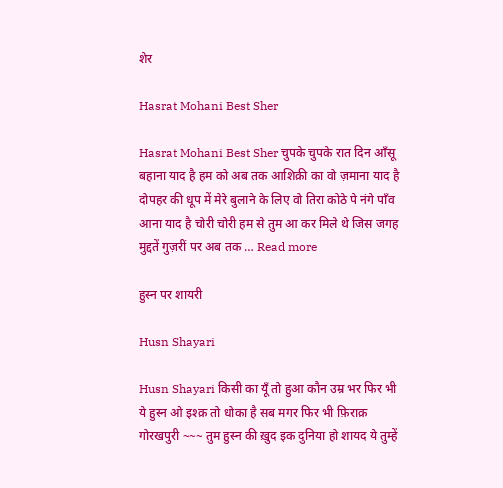शेर

Hasrat Mohani Best Sher

Hasrat Mohani Best Sher चुपके चुपके रात दिन आँसू बहाना याद है हम को अब तक आशिक़ी का वो ज़माना याद है दोपहर की धूप में मेरे बुलाने के लिए वो तिरा कोठे पे नंगे पाँव आना याद है चोरी चोरी हम से तुम आ कर मिले थे जिस जगह मुद्दतें गुज़रीं पर अब तक … Read more

हुस्न पर शायरी

Husn Shayari

Husn Shayari किसी का यूँ तो हुआ कौन उम्र भर फिर भी ये हुस्न ओ इश्क़ तो धोका है सब मगर फिर भी फ़िराक़ गोरखपुरी ~~~ तुम हुस्न की ख़ुद इक दुनिया हो शायद ये तुम्हें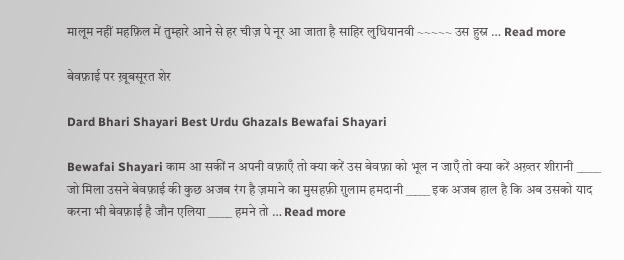मालूम नहीं महफ़िल में तुम्हारे आने से हर चीज़ पे नूर आ जाता है साहिर लुधियानवी ~~~~~ उस हुस्न … Read more

बेवफ़ाई पर ख़ूबसूरत शेर

Dard Bhari Shayari Best Urdu Ghazals Bewafai Shayari

Bewafai Shayari काम आ सकीं न अपनी वफ़ाएँ तो क्या करें उस बेवफ़ा को भूल न जाएँ तो क्या करें अख़्तर शीरानी _____ जो मिला उसने बेवफ़ाई की कुछ अजब रंग है ज़माने का मुसहफ़ी ग़ुलाम हमदानी _____ इक अजब हाल है कि अब उसको याद करना भी बेवफ़ाई है जौन एलिया _____ हमने तो … Read more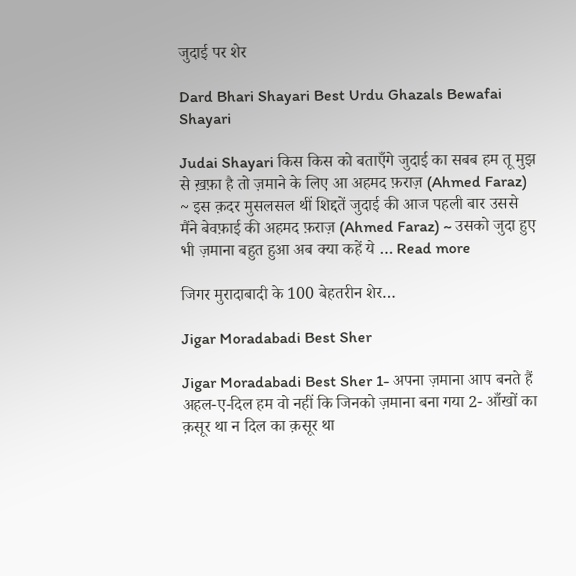जुदाई पर शेर

Dard Bhari Shayari Best Urdu Ghazals Bewafai Shayari

Judai Shayari किस किस को बताएँगे जुदाई का सबब हम तू मुझ से ख़फ़ा है तो ज़माने के लिए आ अहमद फ़राज़ (Ahmed Faraz) ~ इस क़दर मुसलसल थीं शिद्दतें जुदाई की आज पहली बार उससे मैंने बेवफ़ाई की अहमद फ़राज़ (Ahmed Faraz) ~ उसको जुदा हुए भी ज़माना बहुत हुआ अब क्या कहें ये … Read more

जिगर मुरादाबादी के 100 बेहतरीन शेर…

Jigar Moradabadi Best Sher

Jigar Moradabadi Best Sher 1- अपना ज़माना आप बनते हैं अहल-ए-दिल हम वो नहीं कि जिनको ज़माना बना गया 2- आँखों का क़सूर था न दिल का क़सूर था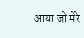आया जो मेरे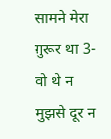सामने मेरा ग़ुरूर था 3- वो थे न मुझसे दूर न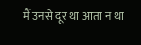मैं उनसे दूर था आता न था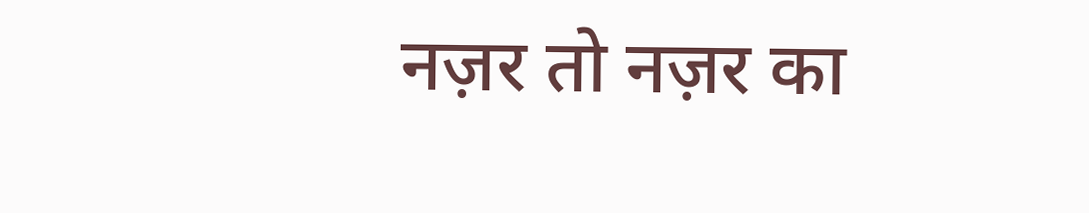नज़र तो नज़र का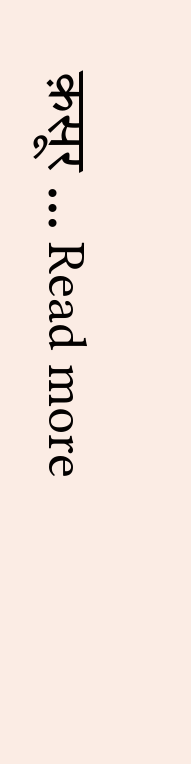क़सूर … Read more